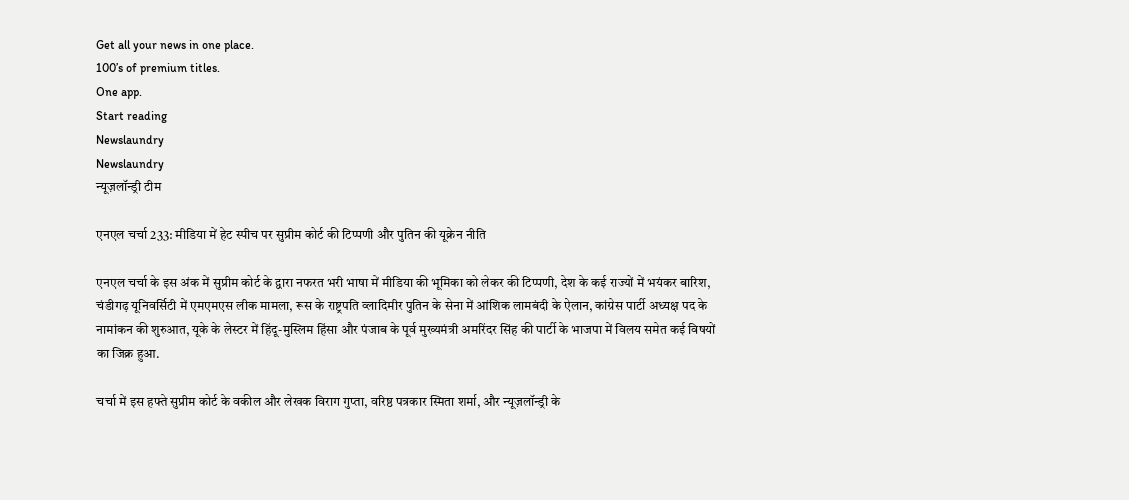Get all your news in one place.
100’s of premium titles.
One app.
Start reading
Newslaundry
Newslaundry
न्यूज़लॉन्ड्री टीम

एनएल चर्चा 233: मीडिया में हेट स्पीच पर सुप्रीम कोर्ट की टिप्पणी और पुतिन की यूक्रेन नीति

एनएल चर्चा के इस अंक में सुप्रीम कोर्ट के द्वारा नफरत भरी भाषा में मीडिया की भूमिका को लेकर की टिप्पणी, देश के कई राज्यों में भयंकर बारिश, चंडीगढ़ यूनिवर्सिटी में एमएमएस लीक मामला, रूस के राष्ट्रपति व्लादिमीर पुतिन के सेना में आंशिक लामबंदी के ऐलान, कांग्रेस पार्टी अध्यक्ष पद के नामांकन की शुरुआत, यूके के लेस्टर में हिंदू-मुस्लिम हिंसा और पंजाब के पूर्व मुख्यमंत्री अमरिंदर सिंह की पार्टी के भाजपा में विलय समेत कई विषयों का जिक्र हुआ.

चर्चा में इस हफ्ते सुप्रीम कोर्ट के वकील और लेखक विराग गुप्ता, वरिष्ठ पत्रकार स्मिता शर्मा, और न्यूज़लॉन्ड्री के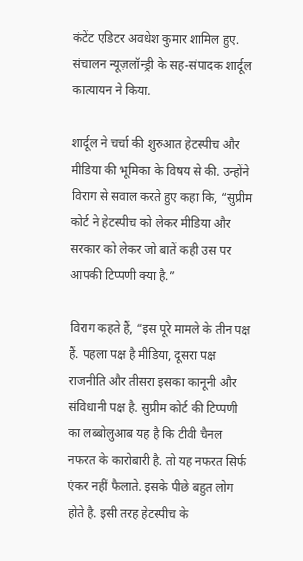कंटेंट एडिटर अवधेश कुमार शामिल हुए. संचालन न्यूज़लॉन्ड्री के सह-संपादक शार्दूल कात्यायन ने किया.

शार्दूल ने चर्चा की शुरुआत हेटस्पीच और मीडिया की भूमिका के विषय से की. उन्होंने विराग से सवाल करते हुए कहा कि, “सुप्रीम कोर्ट ने हेटस्पीच को लेकर मीडिया और सरकार को लेकर जो बातें कही उस पर आपकी टिप्पणी क्या है.”

विराग कहते हैं, “इस पूरे मामले के तीन पक्ष हैं. पहला पक्ष है मीडिया, दूसरा पक्ष राजनीति और तीसरा इसका कानूनी और संविधानी पक्ष है. सुप्रीम कोर्ट की टिप्पणी का लब्बोलुआब यह है कि टीवी चैनल नफरत के कारोबारी है. तो यह नफरत सिर्फ एंकर नहीं फैलाते. इसके पीछे बहुत लोग होते है. इसी तरह हेटस्पीच के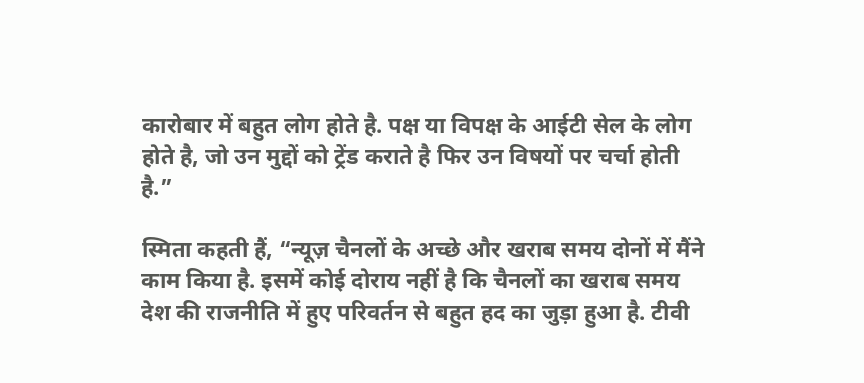कारोबार में बहुत लोग होते है. पक्ष या विपक्ष के आईटी सेल के लोग होते है, जो उन मुद्दों को ट्रेंड कराते है फिर उन विषयों पर चर्चा होती है.”

स्मिता कहती हैं, “न्यूज़ चैनलों के अच्छे और खराब समय दोनों में मैंने काम किया है. इसमें कोई दोराय नहीं है कि चैनलों का खराब समय देश की राजनीति में हुए परिवर्तन से बहुत हद का जुड़ा हुआ है. टीवी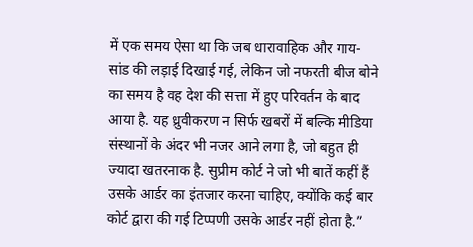में एक समय ऐसा था कि जब धारावाहिक और गाय-सांड की लड़ाई दिखाई गई, लेकिन जो नफरती बीज बोने का समय है वह देश की सत्ता में हुए परिवर्तन के बाद आया है. यह ध्रुवीकरण न सिर्फ खबरों में बल्कि मीडिया संस्थानों के अंदर भी नजर आने लगा है, जो बहुत ही ज्यादा खतरनाक है. सुप्रीम कोर्ट ने जो भी बातें कहीं हैं उसके आर्डर का इंतजार करना चाहिए, क्योंकि कई बार कोर्ट द्वारा की गई टिप्पणी उसके आर्डर नहीं होता है.”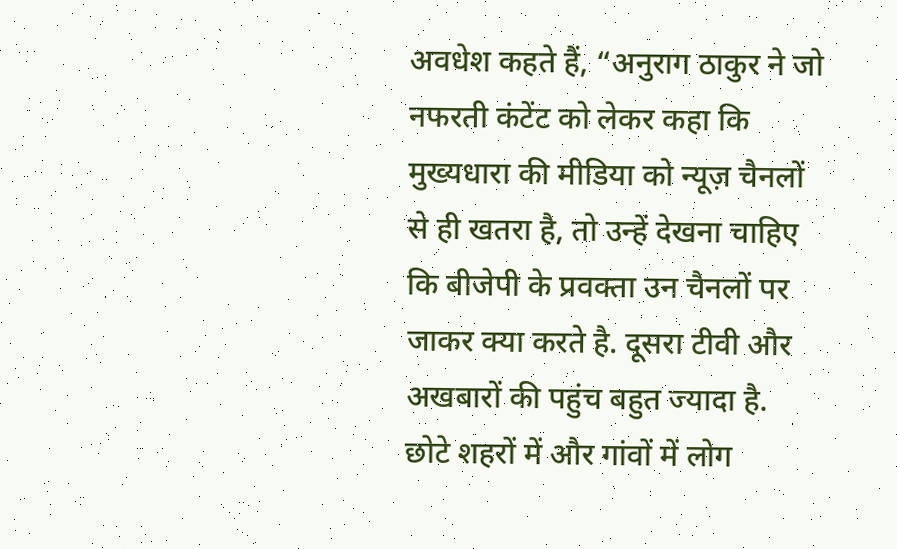अवधेश कहते हैं, “अनुराग ठाकुर ने जो नफरती कंटेंट को लेकर कहा कि मुख्यधारा की मीडिया को न्यूज़ चैनलों से ही खतरा है, तो उन्हें देखना चाहिए कि बीजेपी के प्रवक्ता उन चैनलों पर जाकर क्या करते है. दूसरा टीवी और अखबारों की पहुंच बहुत ज्यादा है. छोटे शहरों में और गांवों में लोग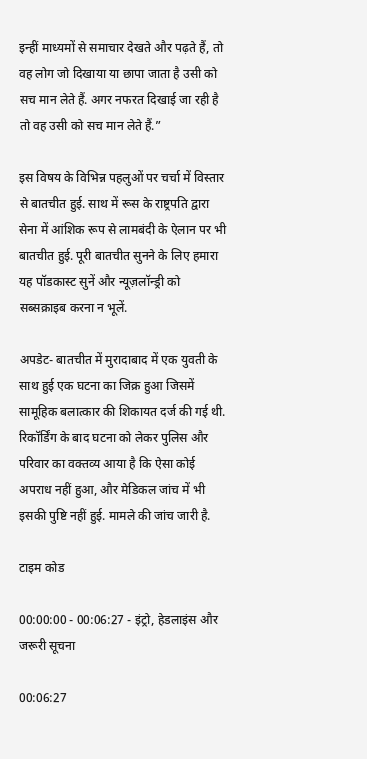इन्हीं माध्यमों से समाचार देखते और पढ़ते हैं, तो वह लोग जो दिखाया या छापा जाता है उसी को सच मान लेते हैं. अगर नफरत दिखाई जा रही है तो वह उसी को सच मान लेते हैं.”

इस विषय के विभिन्न पहलुओं पर चर्चा में विस्तार से बातचीत हुई. साथ में रूस के राष्ट्रपति द्वारा सेना में आंशिक रूप से लामबंदी के ऐलान पर भी बातचीत हुई. पूरी बातचीत सुनने के लिए हमारा यह पॉडकास्ट सुनें और न्यूज़लॉन्ड्री को सब्सक्राइब करना न भूलें.

अपडेट- बातचीत में मुरादाबाद में एक युवती के साथ हुई एक घटना का जिक्र हुआ जिसमें सामूहिक बलात्कार की शिकायत दर्ज की गई थी. रिकॉर्डिंग के बाद घटना को लेकर पुलिस और परिवार का वक्तव्य आया है कि ऐसा कोई अपराध नहीं हुआ, और मेडिकल जांच में भी इसकी पुष्टि नहीं हुई. मामले की जांच जारी है.

टाइम कोड

00:00:00 - 00:06:27 - इंट्रो, हेडलाइंस और जरूरी सूचना

00:06:27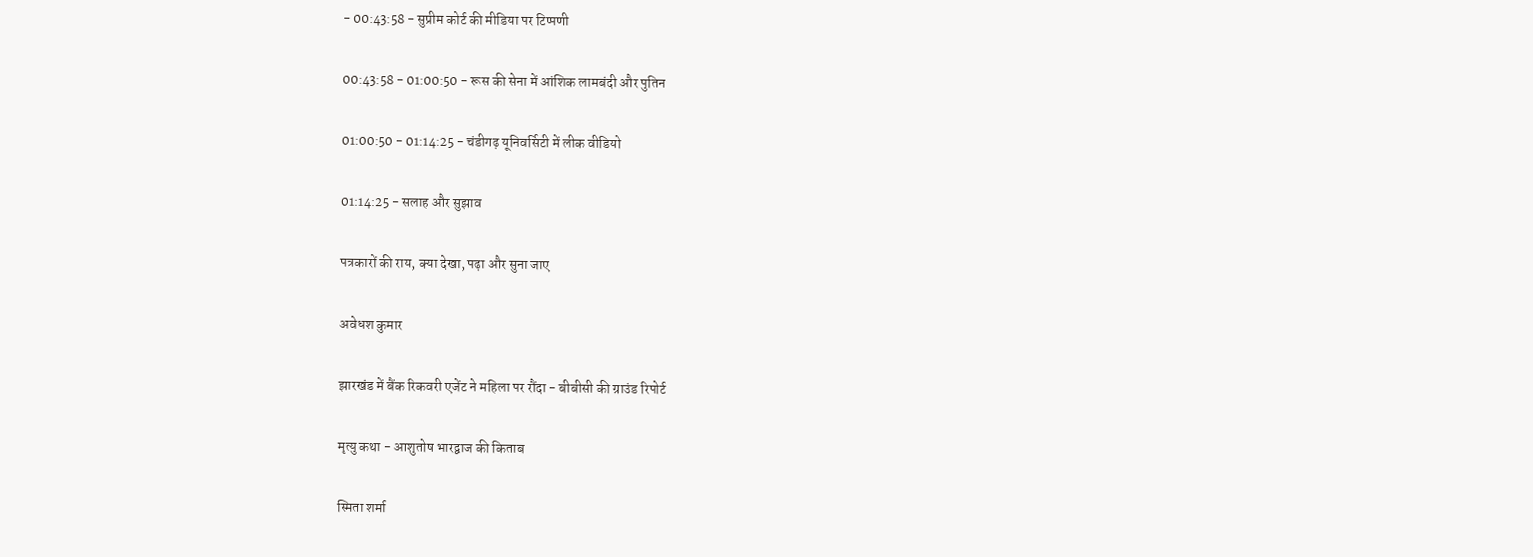- 00:43:58 - सुप्रीम कोर्ट की मीडिया पर टिप्पणी

00:43:58 - 01:00:50 - रूस की सेना में आंशिक लामबंदी और पुतिन

01:00:50 - 01:14:25 - चंडीगढ़ यूनिवर्सिटी में लीक वीडियो

01:14:25 - सलाह और सुझाव

पत्रकारों की राय, क्या देखा, पढ़ा और सुना जाए

अवेधश कुमार

झारखंड में बैंक रिकवरी एजेंट ने महिला पर रौंदा - बीबीसी की ग्राउंड रिपोर्ट

मृत्यु कथा - आशुतोष भारद्वाज की किताब

स्मिता शर्मा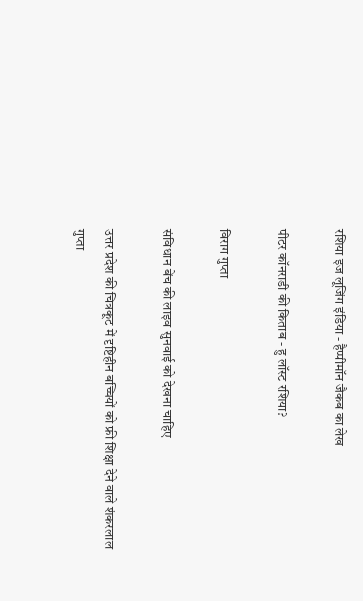रशिया इज लूजिंग इंडिया - हैप्पीमॉन जैकब का लेख

पीटर कॉनराडी की किताब - हु लॉस्ट रशिया?

विराग गुप्ता

संविधान बेंच की लाइव सुनवाई को देखना चाहिए

उत्तर प्रदेश की चित्रकूट में दृष्टिहीन बच्चियों को फ्री शिक्षा देने वाले शंकरलाल गुप्ता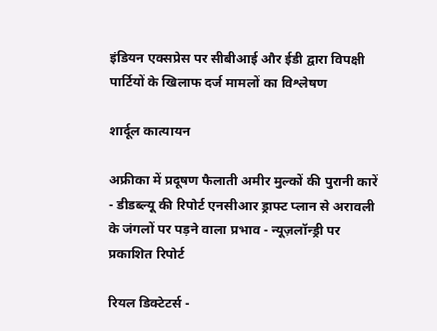इंडियन एक्सप्रेस पर सीबीआई और ईडी द्वारा विपक्षी पार्टियों के खिलाफ दर्ज मामलों का विश्लेषण

शार्दूल कात्यायन

अफ्रीका में प्रदूषण फैलाती अमीर मुल्कों की पुरानी कारें - डीडब्ल्यू की रिपोर्ट एनसीआर ड्राफ्ट प्लान से अरावली के जंगलों पर पड़ने वाला प्रभाव - न्यूज़लॉन्ड्री पर प्रकाशित रिपोर्ट

रियल डिक्टेटर्स -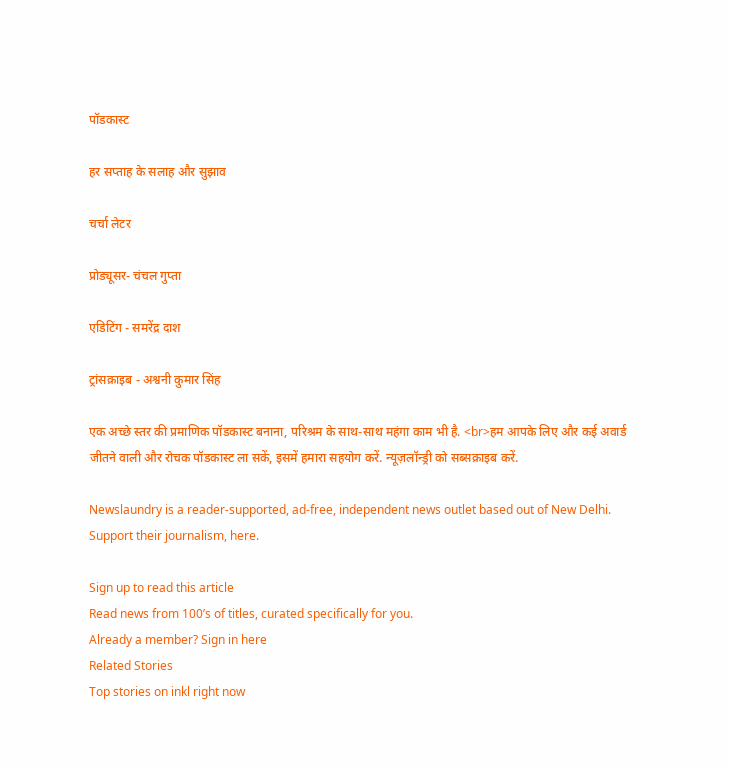पॉडकास्ट

हर सप्ताह के सलाह और सुझाव

चर्चा लेटर

प्रोड्यूसर- चंचल गुप्ता

एडिटिंग - समरेंद्र दाश

ट्रांसक्राइब - अश्वनी कुमार सिंह

एक अच्छे स्तर की प्रमाणिक पॉडकास्ट बनाना, परिश्रम के साथ-साथ महंगा काम भी है. <br>हम आपके लिए और कई अवार्ड जीतने वाली और रोचक पॉडकास्ट ला सकें, इसमें हमारा सहयोग करें. न्यूज़लॉन्ड्री को सब्सक्राइब करें.

Newslaundry is a reader-supported, ad-free, independent news outlet based out of New Delhi. Support their journalism, here.

Sign up to read this article
Read news from 100’s of titles, curated specifically for you.
Already a member? Sign in here
Related Stories
Top stories on inkl right now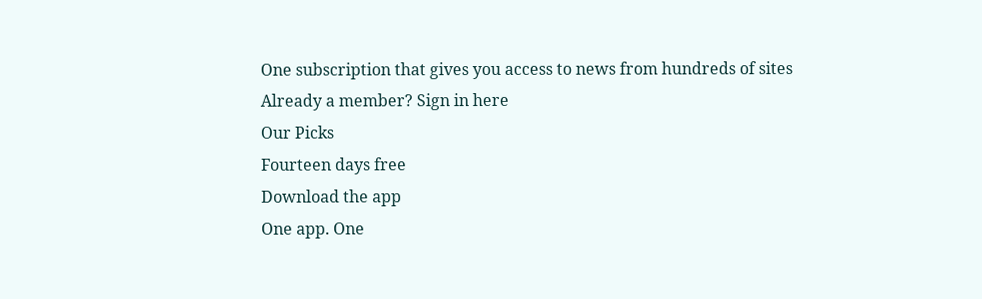One subscription that gives you access to news from hundreds of sites
Already a member? Sign in here
Our Picks
Fourteen days free
Download the app
One app. One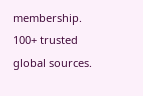membership.
100+ trusted global sources.